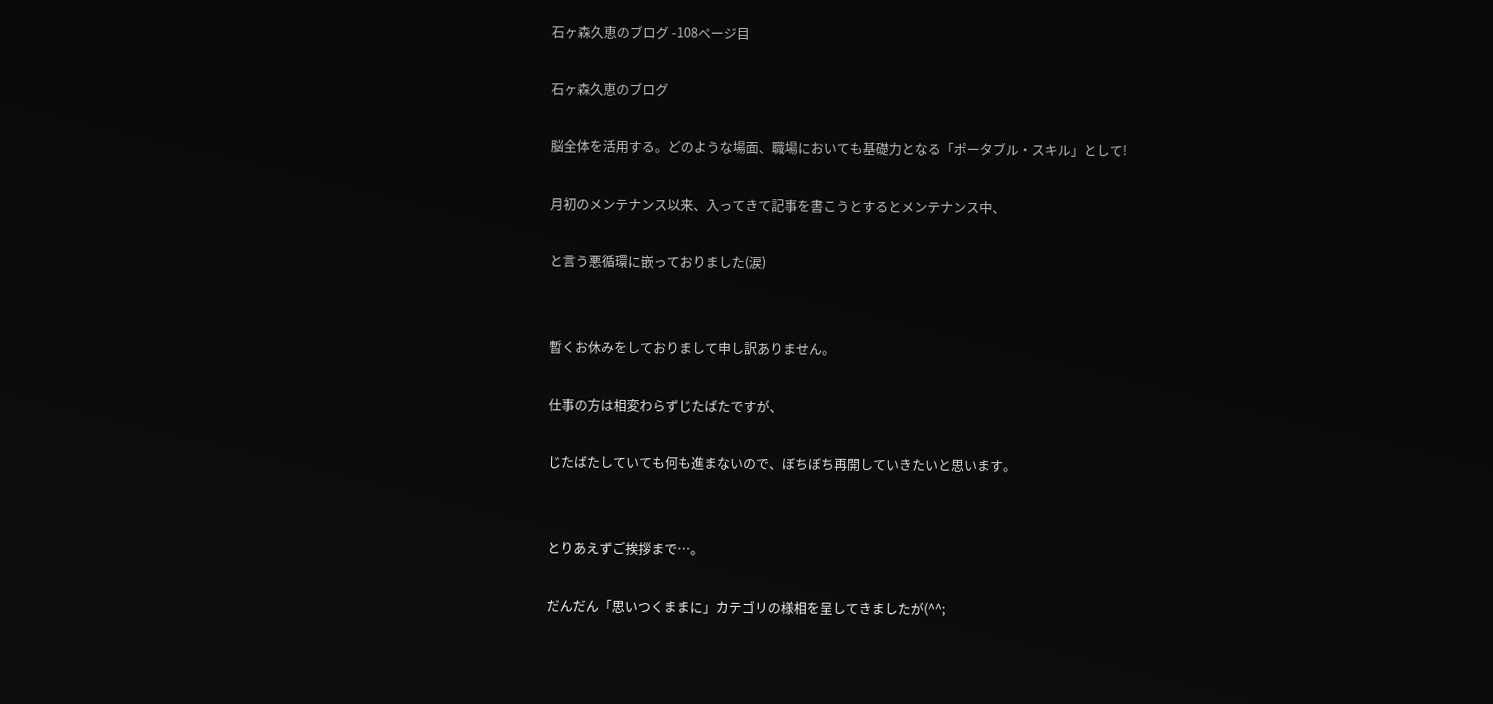石ヶ森久恵のブログ -108ページ目

石ヶ森久恵のブログ

脳全体を活用する。どのような場面、職場においても基礎力となる「ポータブル・スキル」として!

月初のメンテナンス以来、入ってきて記事を書こうとするとメンテナンス中、

と言う悪循環に嵌っておりました(涙)


暫くお休みをしておりまして申し訳ありません。

仕事の方は相変わらずじたばたですが、

じたばたしていても何も進まないので、ぼちぼち再開していきたいと思います。


とりあえずご挨拶まで…。

だんだん「思いつくままに」カテゴリの様相を呈してきましたが(^^;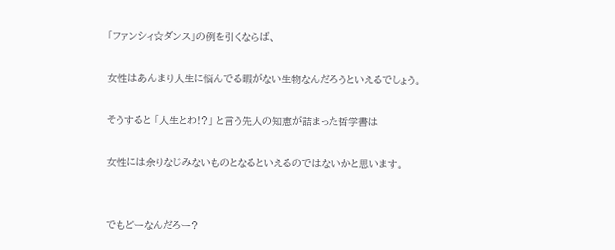「ファンシィ☆ダンス」の例を引くならば、

女性はあんまり人生に悩んでる暇がない生物なんだろうといえるでしょう。

そうすると 「人生とわ!?」 と言う先人の知恵が詰まった哲学書は

女性には余りなじみないものとなるといえるのではないかと思います。


でもどーなんだろー?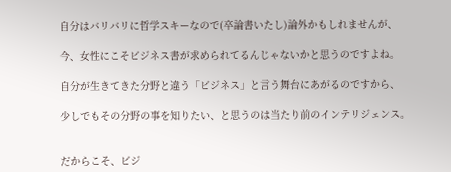自分はバリバリに哲学スキーなので(卒論書いたし)論外かもしれませんが、

今、女性にこそビジネス書が求められてるんじゃないかと思うのですよね。

自分が生きてきた分野と違う「ビジネス」と言う舞台にあがるのですから、

少しでもその分野の事を知りたい、と思うのは当たり前のインテリジェンス。


だからこそ、ビジ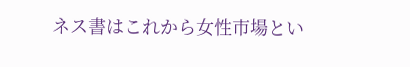ネス書はこれから女性市場とい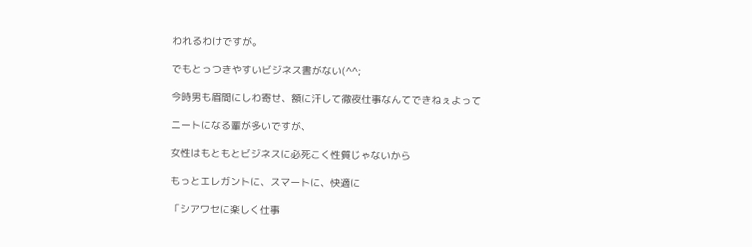われるわけですが。

でもとっつきやすいビジネス書がない(^^;

今時男も眉間にしわ寄せ、額に汗して徹夜仕事なんてできねぇよって

ニートになる輩が多いですが、

女性はもともとビジネスに必死こく性質じゃないから

もっとエレガントに、スマートに、快適に

「シアワセに楽しく仕事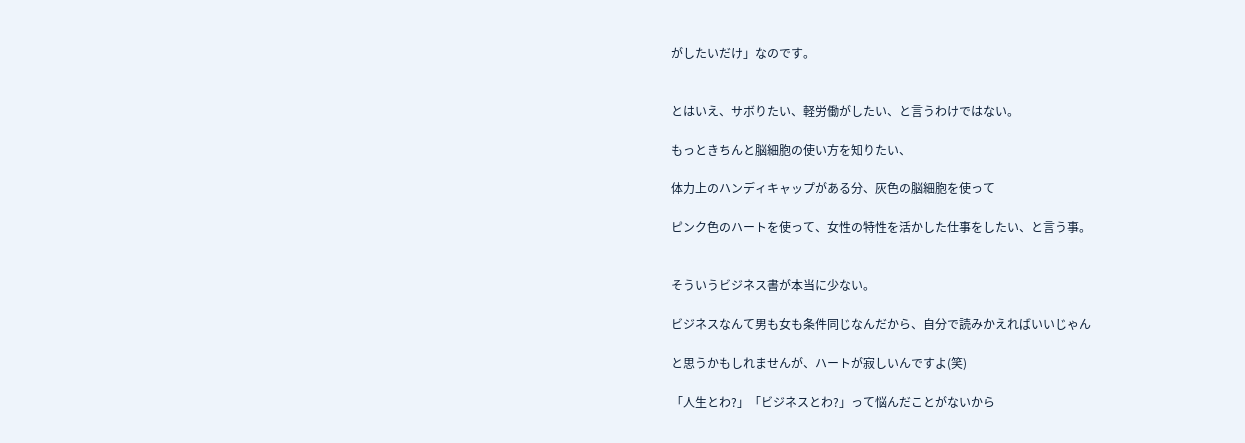がしたいだけ」なのです。


とはいえ、サボりたい、軽労働がしたい、と言うわけではない。

もっときちんと脳細胞の使い方を知りたい、

体力上のハンディキャップがある分、灰色の脳細胞を使って

ピンク色のハートを使って、女性の特性を活かした仕事をしたい、と言う事。


そういうビジネス書が本当に少ない。

ビジネスなんて男も女も条件同じなんだから、自分で読みかえればいいじゃん

と思うかもしれませんが、ハートが寂しいんですよ(笑)

「人生とわ?」「ビジネスとわ?」って悩んだことがないから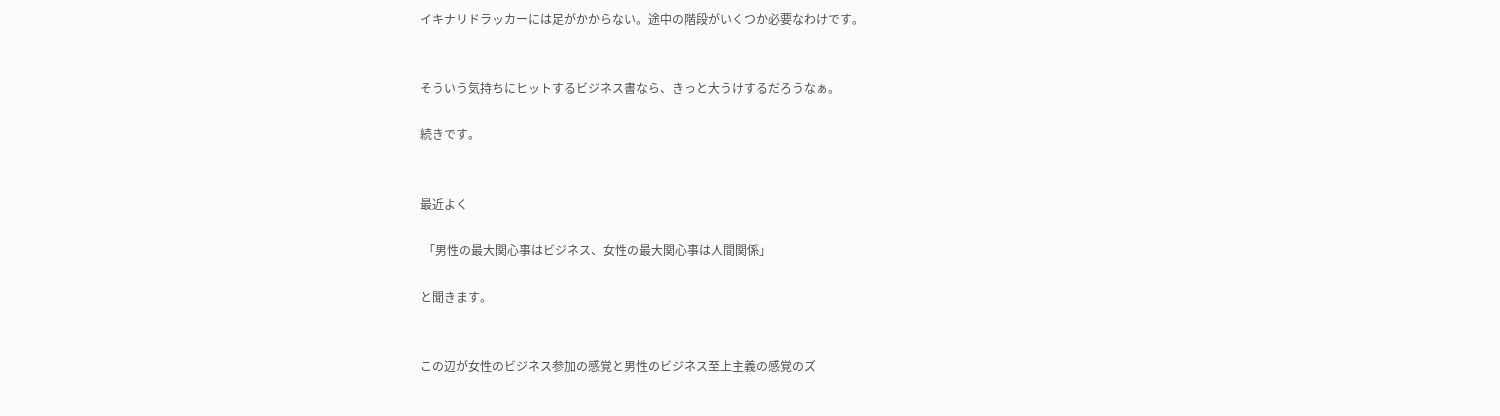イキナリドラッカーには足がかからない。途中の階段がいくつか必要なわけです。


そういう気持ちにヒットするビジネス書なら、きっと大うけするだろうなぁ。

続きです。


最近よく

 「男性の最大関心事はビジネス、女性の最大関心事は人間関係」

と聞きます。


この辺が女性のビジネス参加の感覚と男性のビジネス至上主義の感覚のズ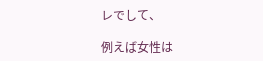レでして、

例えば女性は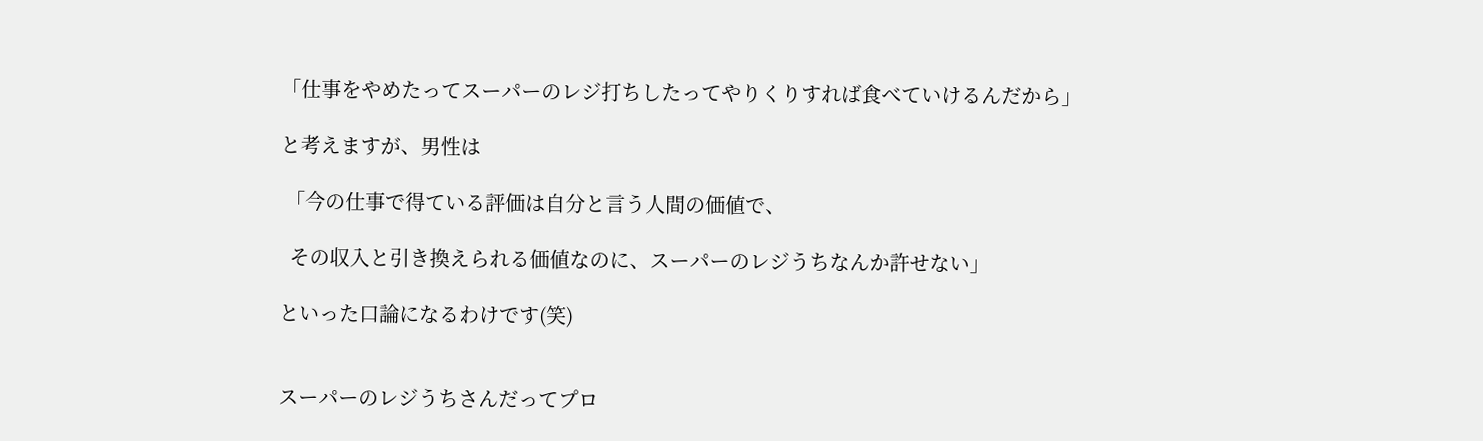「仕事をやめたってスーパーのレジ打ちしたってやりくりすれば食べていけるんだから」

と考えますが、男性は

 「今の仕事で得ている評価は自分と言う人間の価値で、

  その収入と引き換えられる価値なのに、スーパーのレジうちなんか許せない」

といった口論になるわけです(笑)


スーパーのレジうちさんだってプロ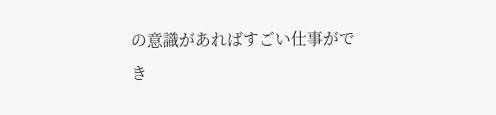の意識があればすごい仕事ができ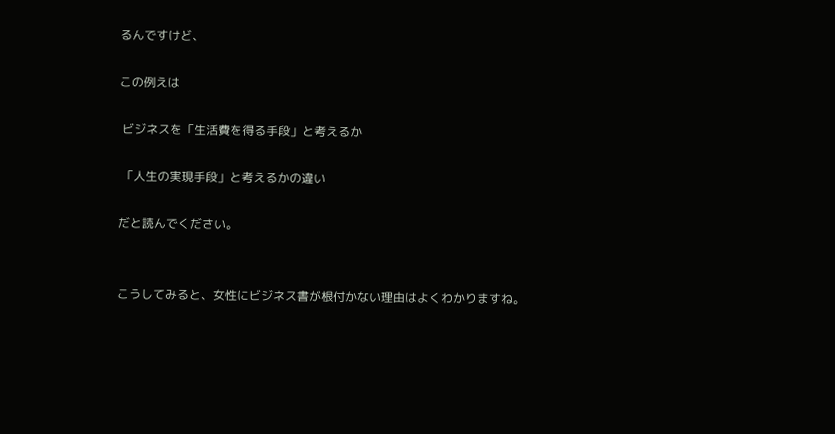るんですけど、

この例えは

 ビジネスを「生活費を得る手段」と考えるか

 「人生の実現手段」と考えるかの違い

だと読んでください。


こうしてみると、女性にビジネス書が根付かない理由はよくわかりますね。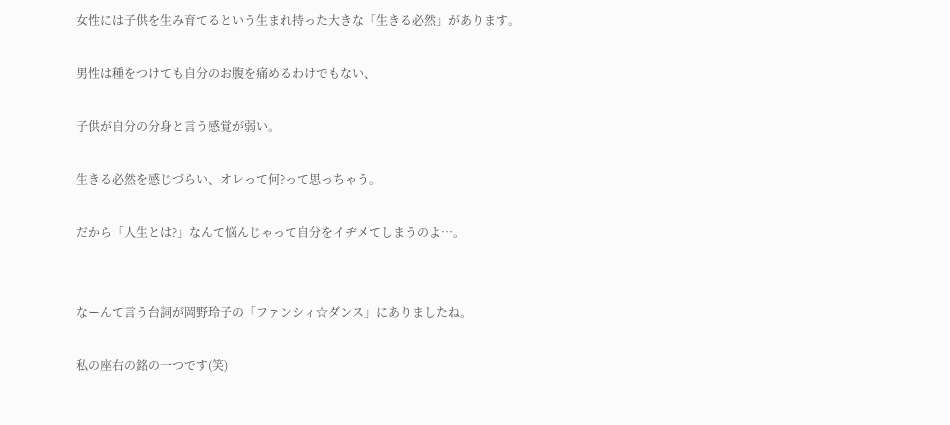女性には子供を生み育てるという生まれ持った大きな「生きる必然」があります。

男性は種をつけても自分のお腹を痛めるわけでもない、

子供が自分の分身と言う感覚が弱い。

生きる必然を感じづらい、オレって何?って思っちゃう。

だから「人生とは?」なんて悩んじゃって自分をイヂメてしまうのよ…。


なーんて言う台詞が岡野玲子の「ファンシィ☆ダンス」にありましたね。

私の座右の銘の一つです(笑)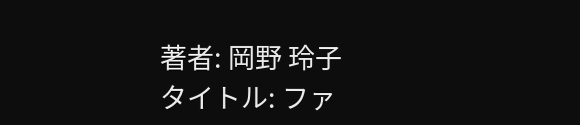著者: 岡野 玲子
タイトル: ファ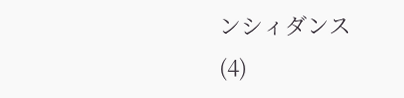ンシィダンス (4)